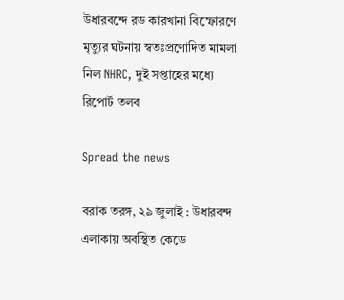উধারবন্দে রড কারখানা বিস্ফোরণে মৃত্যুর ঘটনায় স্বতঃপ্রণোদিত মামলা নিল NHRC, দুই সপ্তাহের মধ্যে রিপোর্ট তলব

Spread the news

বরাক তরঙ্গ, ২৯ জুলাই : উধারবন্দ এলাকায় অবস্থিত কেডে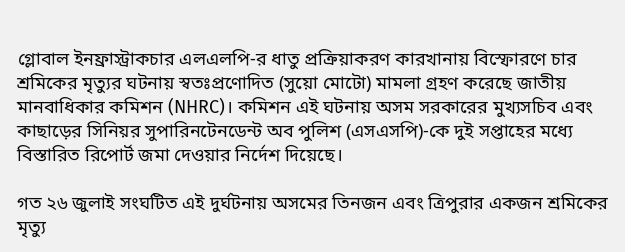গ্লোবাল ইনফ্রাস্ট্রাকচার এলএলপি-র ধাতু প্রক্রিয়াকরণ কারখানায় বিস্ফোরণে চার শ্রমিকের মৃত্যুর ঘটনায় স্বতঃপ্রণোদিত (সুয়ো মোটো) মামলা গ্রহণ করেছে জাতীয় মানবাধিকার কমিশন (NHRC)। কমিশন এই ঘটনায় অসম সরকারের মুখ্যসচিব এবং কাছাড়ের সিনিয়র সুপারিনটেনডেন্ট অব পুলিশ (এসএসপি)-কে দুই সপ্তাহের মধ্যে বিস্তারিত রিপোর্ট জমা দেওয়ার নির্দেশ দিয়েছে।

গত ২৬ জুলাই সংঘটিত এই দুর্ঘটনায় অসমের তিনজন এবং ত্রিপুরার একজন শ্রমিকের মৃত্যু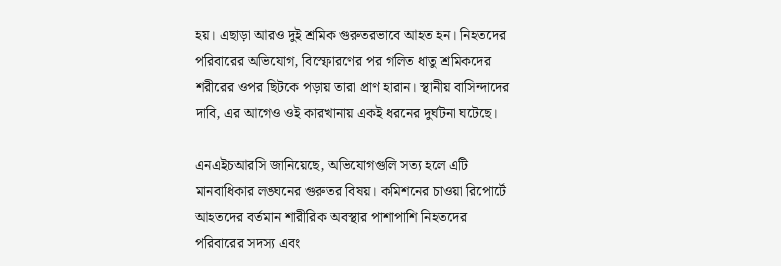হয়। এছাড়া আরও দুই শ্রমিক গুরুতরভাবে আহত হন। নিহতদের পরিবারের অভিযোগ, বিস্ফোরণের পর গলিত ধাতু শ্রমিকদের শরীরের ওপর ছিটকে পড়ায় তারা প্রাণ হারান। স্থানীয় বাসিন্দাদের দাবি, এর আগেও ওই কারখানায় একই ধরনের দুর্ঘটনা ঘটেছে।

এনএইচআরসি জানিয়েছে, অভিযোগগুলি সত্য হলে এটি মানবাধিকার লঙ্ঘনের গুরুতর বিষয়। কমিশনের চাওয়া রিপোর্টে আহতদের বর্তমান শারীরিক অবস্থার পাশাপাশি নিহতদের পরিবারের সদস্য এবং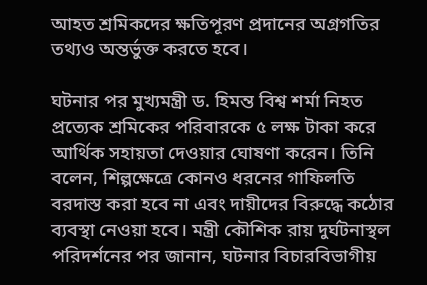আহত শ্রমিকদের ক্ষতিপূরণ প্রদানের অগ্রগতির তথ্যও অন্তর্ভুক্ত করতে হবে।

ঘটনার পর মুখ্যমন্ত্রী ড. হিমন্ত বিশ্ব শর্মা নিহত প্রত্যেক শ্রমিকের পরিবারকে ৫ লক্ষ টাকা করে আর্থিক সহায়তা দেওয়ার ঘোষণা করেন। তিনি বলেন, শিল্পক্ষেত্রে কোনও ধরনের গাফিলতি বরদাস্ত করা হবে না এবং দায়ীদের বিরুদ্ধে কঠোর ব্যবস্থা নেওয়া হবে। মন্ত্রী কৌশিক রায় দুর্ঘটনাস্থল পরিদর্শনের পর জানান, ঘটনার বিচারবিভাগীয়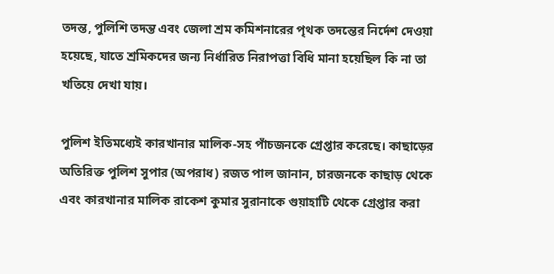তদন্ত, পুলিশি তদন্ত এবং জেলা শ্রম কমিশনারের পৃথক তদন্তের নির্দেশ দেওয়া হয়েছে, যাতে শ্রমিকদের জন্য নির্ধারিত নিরাপত্তা বিধি মানা হয়েছিল কি না তা খতিয়ে দেখা যায়।

পুলিশ ইতিমধ্যেই কারখানার মালিক-সহ পাঁচজনকে গ্রেপ্তার করেছে। কাছাড়ের অতিরিক্ত পুলিশ সুপার (অপরাধ) রজত পাল জানান, চারজনকে কাছাড় থেকে এবং কারখানার মালিক রাকেশ কুমার সুরানাকে গুয়াহাটি থেকে গ্রেপ্তার করা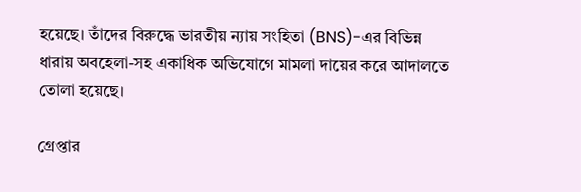হয়েছে। তাঁদের বিরুদ্ধে ভারতীয় ন্যায় সংহিতা (BNS)-এর বিভিন্ন ধারায় অবহেলা-সহ একাধিক অভিযোগে মামলা দায়ের করে আদালতে তোলা হয়েছে।

গ্রেপ্তার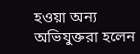হওয়া অন্য অভিযুক্তরা হলেন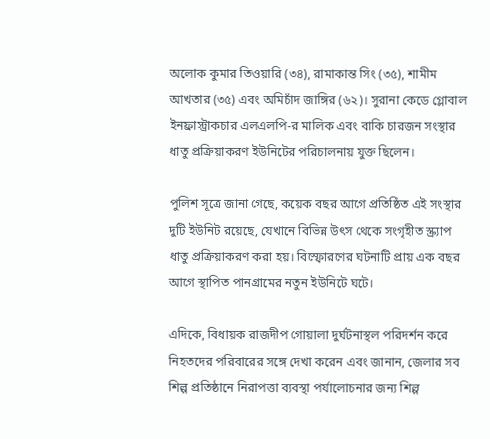অলোক কুমার তিওয়ারি (৩৪), রামাকান্ত সিং (৩৫), শামীম আখতার (৩৫) এবং অমিচাঁদ জাঙ্গির (৬২)। সুরানা কেডে গ্লোবাল ইনফ্রাস্ট্রাকচার এলএলপি-র মালিক এবং বাকি চারজন সংস্থার ধাতু প্রক্রিয়াকরণ ইউনিটের পরিচালনায় যুক্ত ছিলেন।

পুলিশ সূত্রে জানা গেছে, কয়েক বছর আগে প্রতিষ্ঠিত এই সংস্থার দুটি ইউনিট রয়েছে, যেখানে বিভিন্ন উৎস থেকে সংগৃহীত স্ক্র্যাপ ধাতু প্রক্রিয়াকরণ করা হয়। বিস্ফোরণের ঘটনাটি প্রায় এক বছর আগে স্থাপিত পানগ্রামের নতুন ইউনিটে ঘটে।

এদিকে, বিধায়ক রাজদীপ গোয়ালা দুর্ঘটনাস্থল পরিদর্শন করে নিহতদের পরিবারের সঙ্গে দেখা করেন এবং জানান, জেলার সব শিল্প প্রতিষ্ঠানে নিরাপত্তা ব্যবস্থা পর্যালোচনার জন্য শিল্প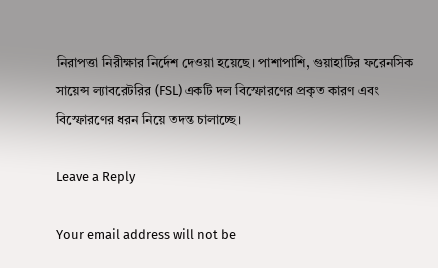নিরাপত্তা নিরীক্ষার নির্দেশ দেওয়া হয়েছে। পাশাপাশি, গুয়াহাটির ফরেনসিক সায়েন্স ল্যাবরেটরির (FSL) একটি দল বিস্ফোরণের প্রকৃত কারণ এবং বিস্ফোরণের ধরন নিয়ে তদন্ত চালাচ্ছে।

Leave a Reply

Your email address will not be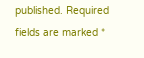published. Required fields are marked *